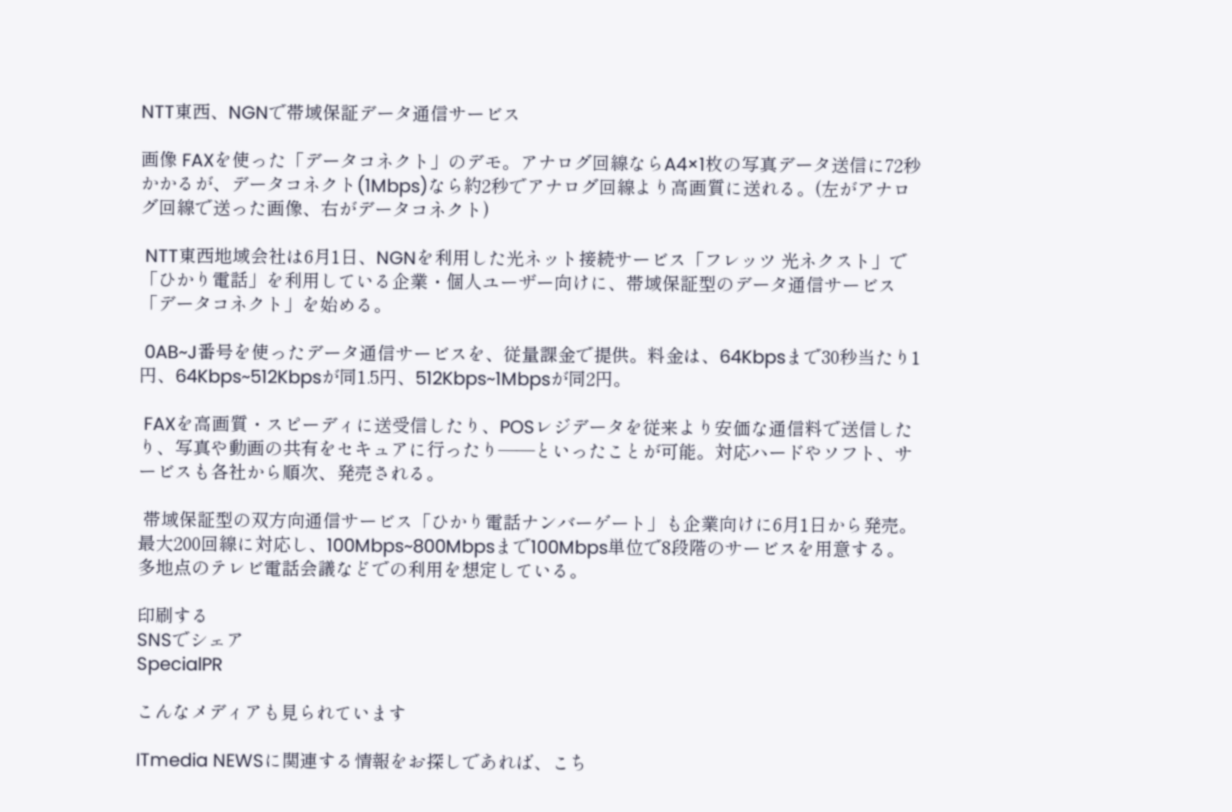NTT東西、NGNで帯域保証データ通信サービス

画像 FAXを使った「データコネクト」のデモ。アナログ回線ならA4×1枚の写真データ送信に72秒かかるが、データコネクト(1Mbps)なら約2秒でアナログ回線より高画質に送れる。(左がアナログ回線で送った画像、右がデータコネクト)

 NTT東西地域会社は6月1日、NGNを利用した光ネット接続サービス「フレッツ 光ネクスト」で「ひかり電話」を利用している企業・個人ユーザー向けに、帯域保証型のデータ通信サービス「データコネクト」を始める。

 0AB~J番号を使ったデータ通信サービスを、従量課金で提供。料金は、64Kbpsまで30秒当たり1円、64Kbps~512Kbpsが同1.5円、512Kbps~1Mbpsが同2円。

 FAXを高画質・スピーディに送受信したり、POSレジデータを従来より安価な通信料で送信したり、写真や動画の共有をセキュアに行ったり――といったことが可能。対応ハードやソフト、サービスも各社から順次、発売される。

 帯域保証型の双方向通信サービス「ひかり電話ナンバーゲート」も企業向けに6月1日から発売。最大200回線に対応し、100Mbps~800Mbpsまで100Mbps単位で8段階のサービスを用意する。多地点のテレビ電話会議などでの利用を想定している。

印刷する
SNSでシェア
SpecialPR

こんなメディアも見られています

ITmedia NEWSに関連する情報をお探しであれば、こち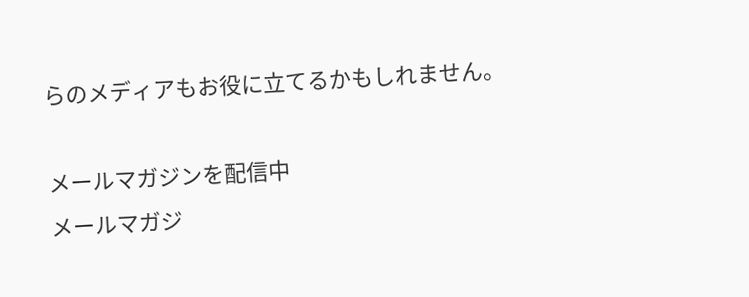らのメディアもお役に立てるかもしれません。

メールマガジンを配信中
メールマガジ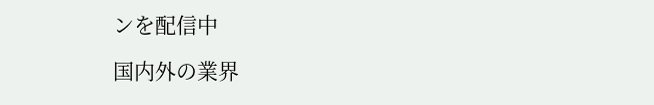ンを配信中

国内外の業界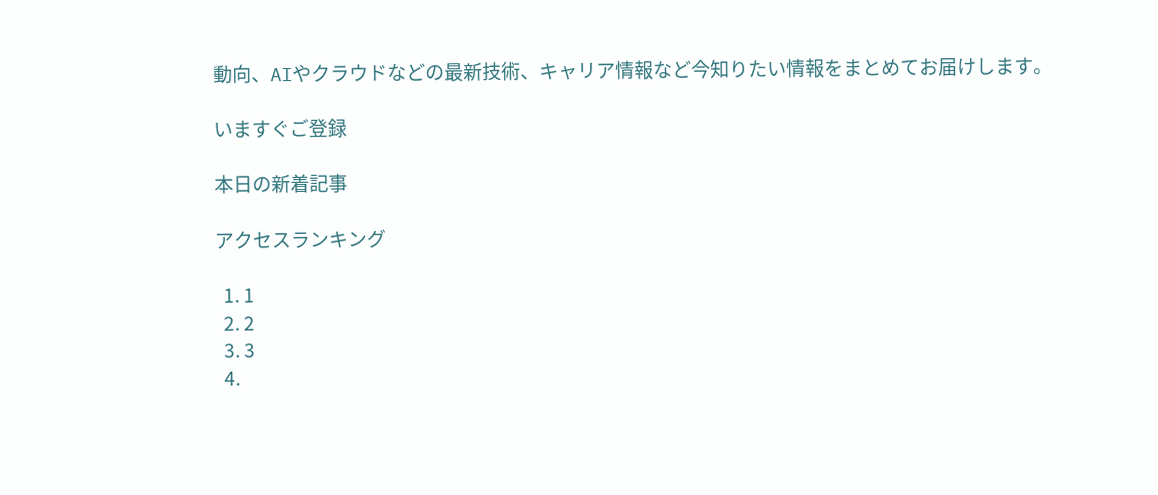動向、AIやクラウドなどの最新技術、キャリア情報など今知りたい情報をまとめてお届けします。

いますぐご登録

本日の新着記事

アクセスランキング

  1. 1
  2. 2
  3. 3
  4.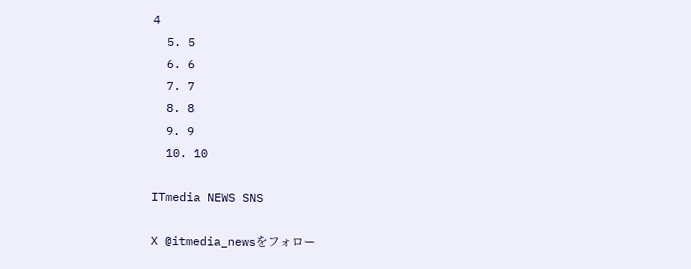4
  5. 5
  6. 6
  7. 7
  8. 8
  9. 9
  10. 10

ITmedia NEWS SNS

X @itmedia_newsをフォロー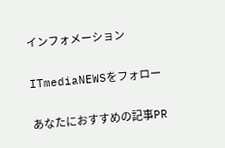インフォメーション

ITmediaNEWSをフォロー

あなたにおすすめの記事PR